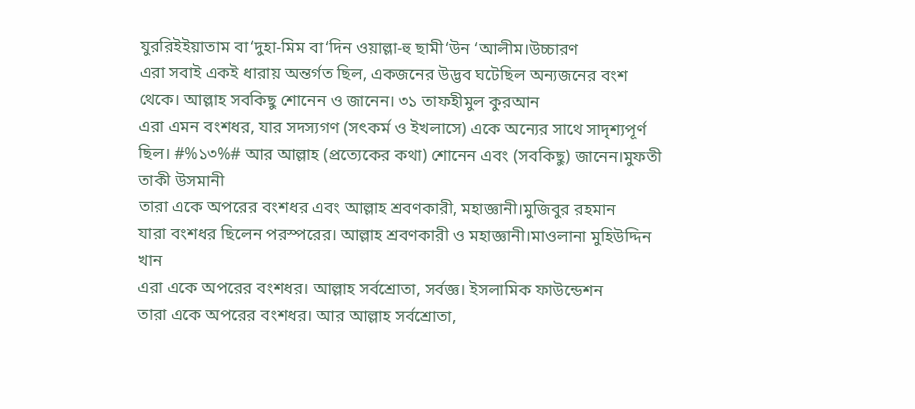যুররিইইয়াতাম বা‘দুহা-মিম বা‘দিন ওয়াল্লা-হু ছামী‘উন ‘আলীম।উচ্চারণ
এরা সবাই একই ধারায় অন্তর্গত ছিল, একজনের উদ্ভব ঘটেছিল অন্যজনের বংশ থেকে। আল্লাহ সবকিছু শোনেন ও জানেন। ৩১ তাফহীমুল কুরআন
এরা এমন বংশধর, যার সদস্যগণ (সৎকর্ম ও ইখলাসে) একে অন্যের সাথে সাদৃশ্যপূর্ণ ছিল। #%১৩%# আর আল্লাহ (প্রত্যেকের কথা) শোনেন এবং (সবকিছু) জানেন।মুফতী তাকী উসমানী
তারা একে অপরের বংশধর এবং আল্লাহ শ্রবণকারী, মহাজ্ঞানী।মুজিবুর রহমান
যারা বংশধর ছিলেন পরস্পরের। আল্লাহ শ্রবণকারী ও মহাজ্ঞানী।মাওলানা মুহিউদ্দিন খান
এরা একে অপরের বংশধর। আল্লাহ সর্বশ্রোতা, সর্বজ্ঞ। ইসলামিক ফাউন্ডেশন
তারা একে অপরের বংশধর। আর আল্লাহ সর্বশ্রোতা,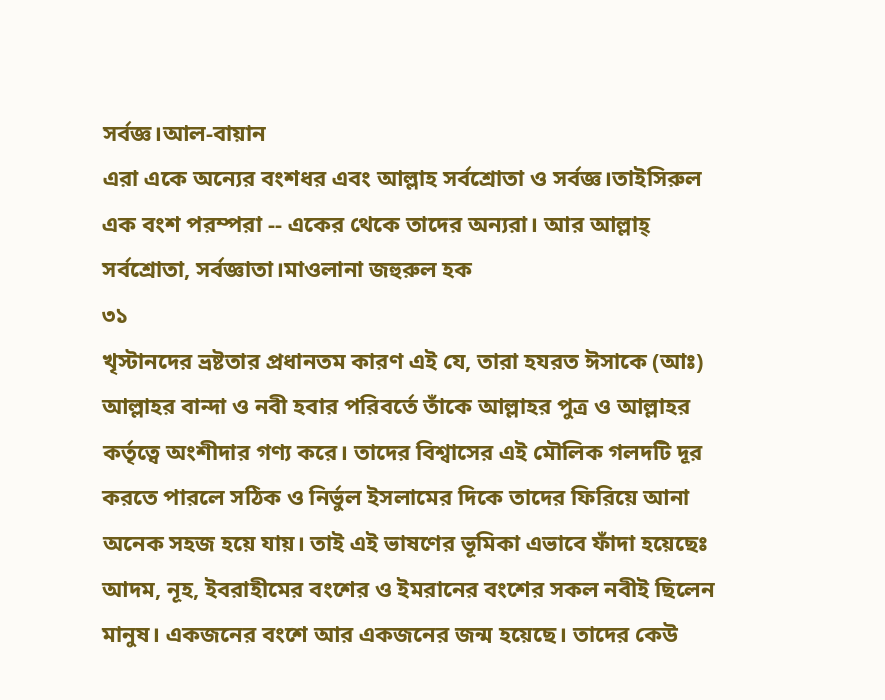সর্বজ্ঞ।আল-বায়ান
এরা একে অন্যের বংশধর এবং আল্লাহ সর্বশ্রোতা ও সর্বজ্ঞ।তাইসিরুল
এক বংশ পরম্পরা -- একের থেকে তাদের অন্যরা। আর আল্লাহ্ সর্বশ্রোতা, সর্বজ্ঞাতা।মাওলানা জহুরুল হক
৩১
খৃস্টানদের ভ্রষ্টতার প্রধানতম কারণ এই যে, তারা হযরত ঈসাকে (আঃ) আল্লাহর বান্দা ও নবী হবার পরিবর্তে তাঁকে আল্লাহর পুত্র ও আল্লাহর কর্তৃত্বে অংশীদার গণ্য করে। তাদের বিশ্বাসের এই মৌলিক গলদটি দূর করতে পারলে সঠিক ও নির্ভুল ইসলামের দিকে তাদের ফিরিয়ে আনা অনেক সহজ হয়ে যায়। তাই এই ভাষণের ভূমিকা এভাবে ফাঁদা হয়েছেঃ আদম, নূহ, ইবরাহীমের বংশের ও ইমরানের বংশের সকল নবীই ছিলেন মানুষ। একজনের বংশে আর একজনের জন্ম হয়েছে। তাদের কেউ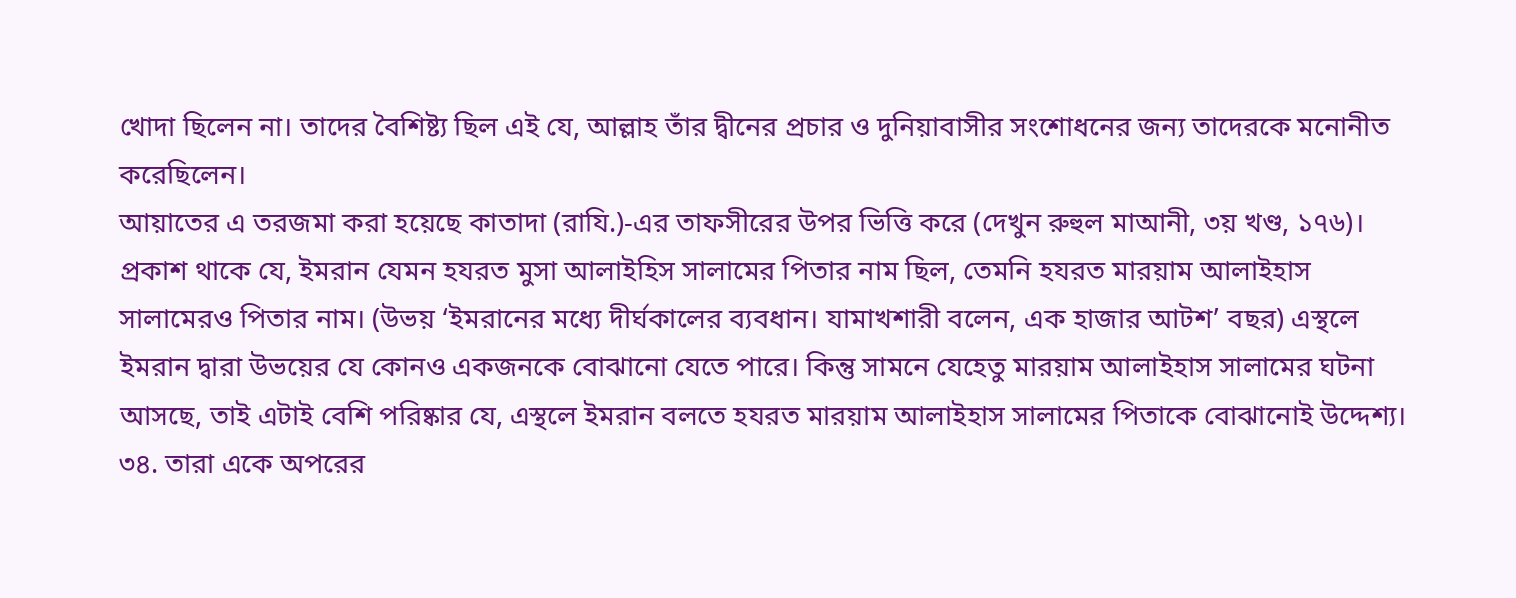খোদা ছিলেন না। তাদের বৈশিষ্ট্য ছিল এই যে, আল্লাহ তাঁর দ্বীনের প্রচার ও দুনিয়াবাসীর সংশোধনের জন্য তাদেরকে মনোনীত করেছিলেন।
আয়াতের এ তরজমা করা হয়েছে কাতাদা (রাযি.)-এর তাফসীরের উপর ভিত্তি করে (দেখুন রুহুল মাআনী, ৩য় খণ্ড, ১৭৬)। প্রকাশ থাকে যে, ইমরান যেমন হযরত মুসা আলাইহিস সালামের পিতার নাম ছিল, তেমনি হযরত মারয়াম আলাইহাস সালামেরও পিতার নাম। (উভয় ‘ইমরানের মধ্যে দীর্ঘকালের ব্যবধান। যামাখশারী বলেন, এক হাজার আটশ’ বছর) এস্থলে ইমরান দ্বারা উভয়ের যে কোনও একজনকে বোঝানো যেতে পারে। কিন্তু সামনে যেহেতু মারয়াম আলাইহাস সালামের ঘটনা আসছে, তাই এটাই বেশি পরিষ্কার যে, এস্থলে ইমরান বলতে হযরত মারয়াম আলাইহাস সালামের পিতাকে বোঝানোই উদ্দেশ্য।
৩৪. তারা একে অপরের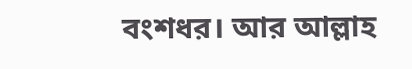বংশধর। আর আল্লাহ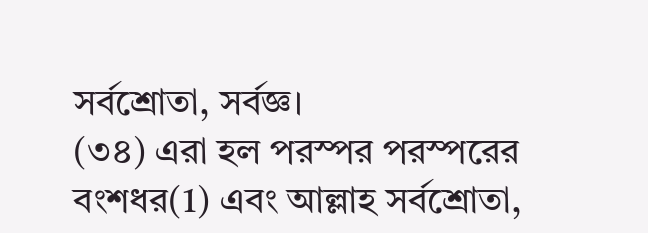সর্বশ্রোতা, সর্বজ্ঞ।
(৩৪) এরা হল পরস্পর পরস্পরের বংশধর(1) এবং আল্লাহ সর্বশ্রোতা,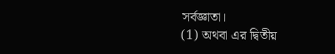সর্বজ্ঞাতা।
(1) অথবা এর দ্বিতীয়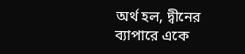অর্থ হল, দ্বীনের ব্যাপারে একে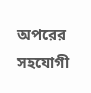অপরের সহযোগী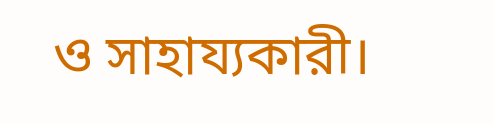ও সাহায্যকারী।